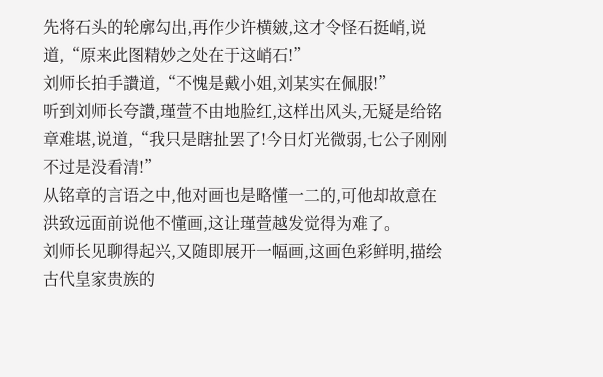先将石头的轮廓勾出,再作少许横皴,这才令怪石挺峭,说道,“原来此图精妙之处在于这峭石!”
刘师长拍手讚道,“不愧是戴小姐,刘某实在佩服!”
听到刘师长夸讚,瑾萱不由地脸红,这样出风头,无疑是给铭章难堪,说道,“我只是瞎扯罢了!今日灯光微弱,七公子刚刚不过是没看清!”
从铭章的言语之中,他对画也是略懂一二的,可他却故意在洪致远面前说他不懂画,这让瑾萱越发觉得为难了。
刘师长见聊得起兴,又随即展开一幅画,这画色彩鲜明,描绘古代皇家贵族的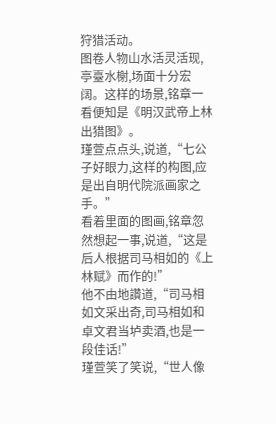狩猎活动。
图卷人物山水活灵活现,亭臺水榭,场面十分宏阔。这样的场景,铭章一看便知是《明汉武帝上林出猎图》。
瑾萱点点头,说道,“七公子好眼力,这样的构图,应是出自明代院派画家之手。”
看着里面的图画,铭章忽然想起一事,说道,“这是后人根据司马相如的《上林赋》而作的!”
他不由地讚道,“司马相如文采出奇,司马相如和卓文君当垆卖酒,也是一段佳话!”
瑾萱笑了笑说,“世人像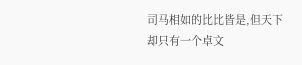司马相如的比比皆是,但天下却只有一个卓文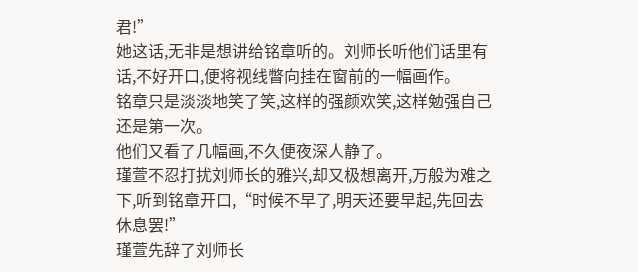君!”
她这话,无非是想讲给铭章听的。刘师长听他们话里有话,不好开口,便将视线瞥向挂在窗前的一幅画作。
铭章只是淡淡地笑了笑,这样的强颜欢笑,这样勉强自己还是第一次。
他们又看了几幅画,不久便夜深人静了。
瑾萱不忍打扰刘师长的雅兴,却又极想离开,万般为难之下,听到铭章开口,“时候不早了,明天还要早起,先回去休息罢!”
瑾萱先辞了刘师长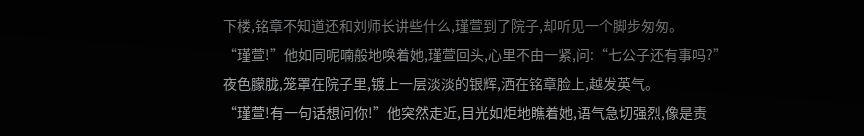下楼,铭章不知道还和刘师长讲些什么,瑾萱到了院子,却听见一个脚步匆匆。
“瑾萱!”他如同呢喃般地唤着她,瑾萱回头,心里不由一紧,问:“七公子还有事吗?”
夜色朦胧,笼罩在院子里,镀上一层淡淡的银辉,洒在铭章脸上,越发英气。
“瑾萱!有一句话想问你!”他突然走近,目光如炬地瞧着她,语气急切强烈,像是责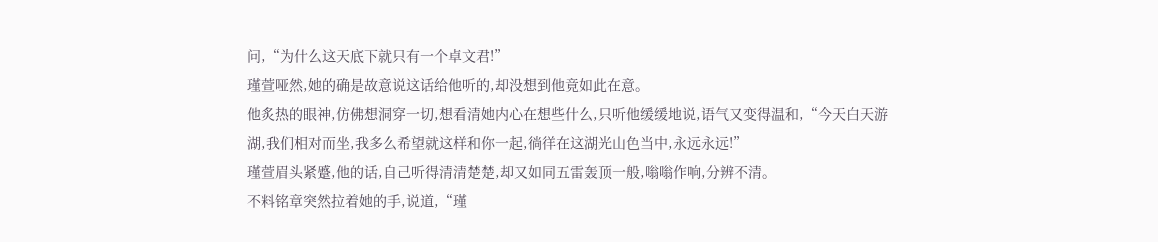问,“为什么这天底下就只有一个卓文君!”
瑾萱哑然,她的确是故意说这话给他听的,却没想到他竟如此在意。
他炙热的眼神,仿佛想洞穿一切,想看清她内心在想些什么,只听他缓缓地说,语气又变得温和,“今天白天游湖,我们相对而坐,我多么希望就这样和你一起,徜徉在这湖光山色当中,永远永远!”
瑾萱眉头紧蹙,他的话,自己听得清清楚楚,却又如同五雷轰顶一般,嗡嗡作响,分辨不清。
不料铭章突然拉着她的手,说道,“瑾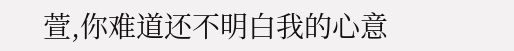萱,你难道还不明白我的心意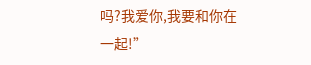吗?我爱你,我要和你在一起!”